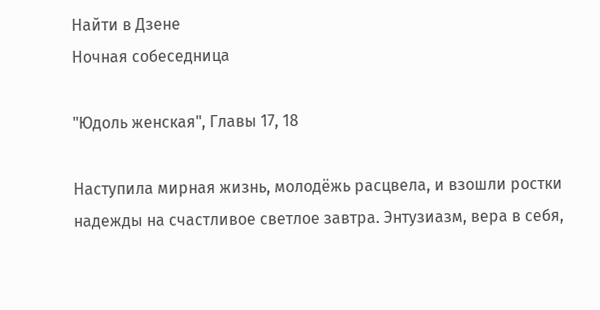Найти в Дзене
Ночная собеседница

"Юдоль женская", Главы 17, 18

Наступила мирная жизнь, молодёжь расцвела, и взошли ростки надежды на счастливое светлое завтра. Энтузиазм, вера в себя,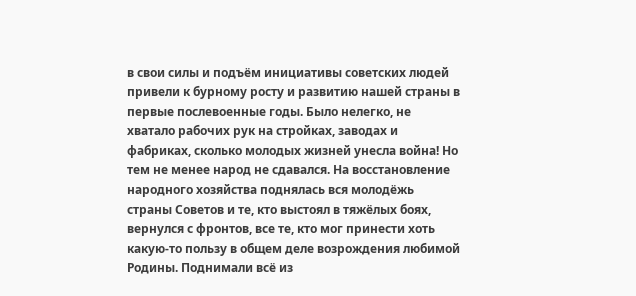в свои силы и подъём инициативы советских людей привели к бурному росту и развитию нашей страны в первые послевоенные годы. Было нелегко, не хватало рабочих рук на стройках, заводах и фабриках, сколько молодых жизней унесла война! Но тем не менее народ не сдавался. На восстановление народного хозяйства поднялась вся молодёжь страны Советов и те, кто выстоял в тяжёлых боях, вернулся с фронтов, все те, кто мог принести хоть какую-то пользу в общем деле возрождения любимой Родины. Поднимали всё из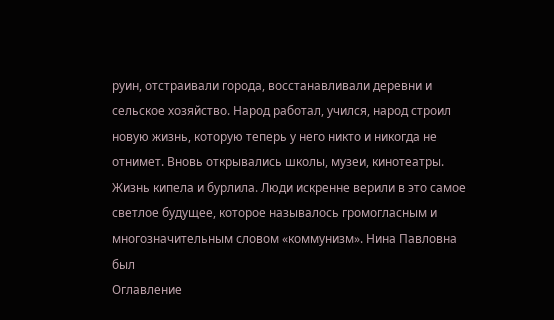руин, отстраивали города, восстанавливали деревни и сельское хозяйство. Народ работал, учился, народ строил новую жизнь, которую теперь у него никто и никогда не отнимет. Вновь открывались школы, музеи, кинотеатры. Жизнь кипела и бурлила. Люди искренне верили в это самое светлое будущее, которое называлось громогласным и многозначительным словом «коммунизм». Нина Павловна был
Оглавление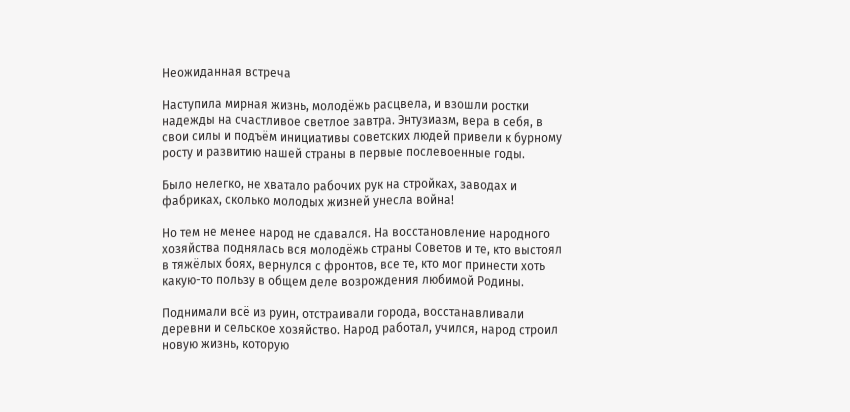Неожиданная встреча

Наступила мирная жизнь, молодёжь расцвела, и взошли ростки надежды на счастливое светлое завтра. Энтузиазм, вера в себя, в свои силы и подъём инициативы советских людей привели к бурному росту и развитию нашей страны в первые послевоенные годы.

Было нелегко, не хватало рабочих рук на стройках, заводах и фабриках, сколько молодых жизней унесла война!

Но тем не менее народ не сдавался. На восстановление народного хозяйства поднялась вся молодёжь страны Советов и те, кто выстоял в тяжёлых боях, вернулся с фронтов, все те, кто мог принести хоть какую-то пользу в общем деле возрождения любимой Родины.

Поднимали всё из руин, отстраивали города, восстанавливали деревни и сельское хозяйство. Народ работал, учился, народ строил новую жизнь, которую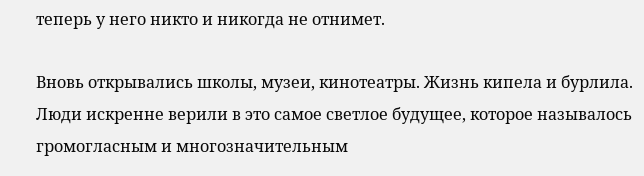теперь у него никто и никогда не отнимет.

Вновь открывались школы, музеи, кинотеатры. Жизнь кипела и бурлила. Люди искренне верили в это самое светлое будущее, которое называлось громогласным и многозначительным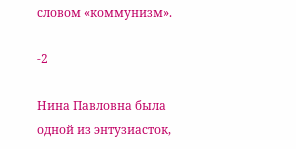словом «коммунизм».

-2

Нина Павловна была одной из энтузиасток,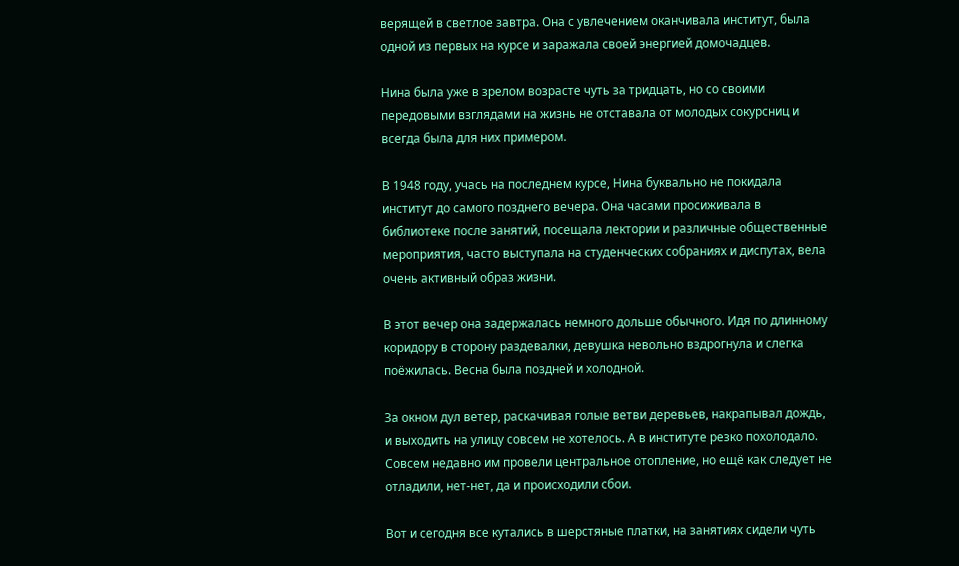верящей в светлое завтра. Она с увлечением оканчивала институт, была одной из первых на курсе и заражала своей энергией домочадцев.

Нина была уже в зрелом возрасте чуть за тридцать, но со своими передовыми взглядами на жизнь не отставала от молодых сокурсниц и всегда была для них примером.

В 1948 году, учась на последнем курсе, Нина буквально не покидала институт до самого позднего вечера. Она часами просиживала в библиотеке после занятий, посещала лектории и различные общественные мероприятия, часто выступала на студенческих собраниях и диспутах, вела очень активный образ жизни.

В этот вечер она задержалась немного дольше обычного. Идя по длинному коридору в сторону раздевалки, девушка невольно вздрогнула и слегка поёжилась. Весна была поздней и холодной.

За окном дул ветер, раскачивая голые ветви деревьев, накрапывал дождь, и выходить на улицу совсем не хотелось. А в институте резко похолодало. Совсем недавно им провели центральное отопление, но ещё как следует не отладили, нет-нет, да и происходили сбои.

Вот и сегодня все кутались в шерстяные платки, на занятиях сидели чуть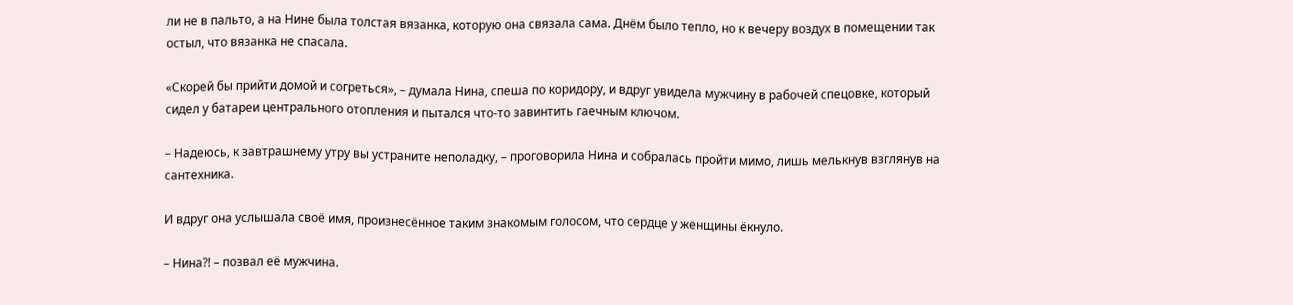ли не в пальто, а на Нине была толстая вязанка, которую она связала сама. Днём было тепло, но к вечеру воздух в помещении так остыл, что вязанка не спасала.

«Скорей бы прийти домой и согреться», – думала Нина, спеша по коридору, и вдруг увидела мужчину в рабочей спецовке, который сидел у батареи центрального отопления и пытался что-то завинтить гаечным ключом.

– Надеюсь, к завтрашнему утру вы устраните неполадку, – проговорила Нина и собралась пройти мимо, лишь мелькнув взглянув на сантехника.

И вдруг она услышала своё имя, произнесённое таким знакомым голосом, что сердце у женщины ёкнуло.

– Нина?! – позвал её мужчина.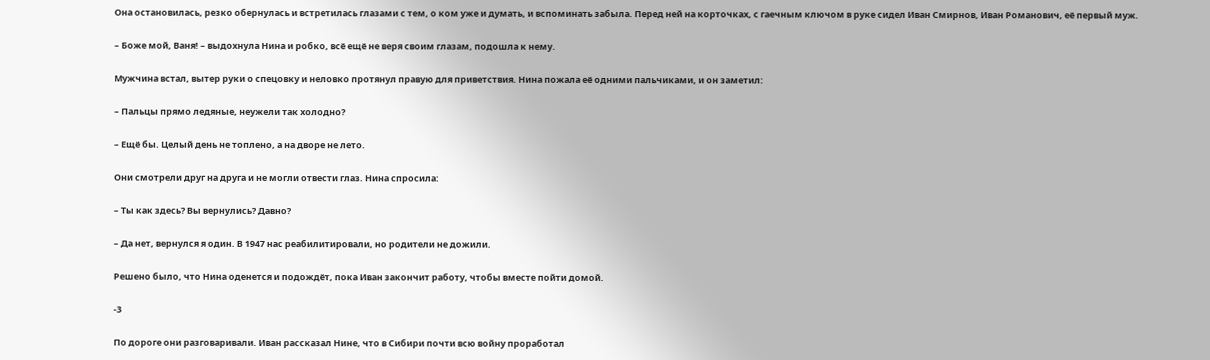Она остановилась, резко обернулась и встретилась глазами с тем, о ком уже и думать, и вспоминать забыла. Перед ней на корточках, с гаечным ключом в руке сидел Иван Смирнов, Иван Романович, её первый муж.

– Боже мой, Ваня! – выдохнула Нина и робко, всё ещё не веря своим глазам, подошла к нему.

Мужчина встал, вытер руки о спецовку и неловко протянул правую для приветствия. Нина пожала её одними пальчиками, и он заметил:

– Пальцы прямо ледяные, неужели так холодно?

– Ещё бы. Целый день не топлено, а на дворе не лето.

Они смотрели друг на друга и не могли отвести глаз. Нина спросила:

– Ты как здесь? Вы вернулись? Давно?

– Да нет, вернулся я один. В 1947 нас реабилитировали, но родители не дожили.

Решено было, что Нина оденется и подождёт, пока Иван закончит работу, чтобы вместе пойти домой.

-3

По дороге они разговаривали. Иван рассказал Нине, что в Сибири почти всю войну проработал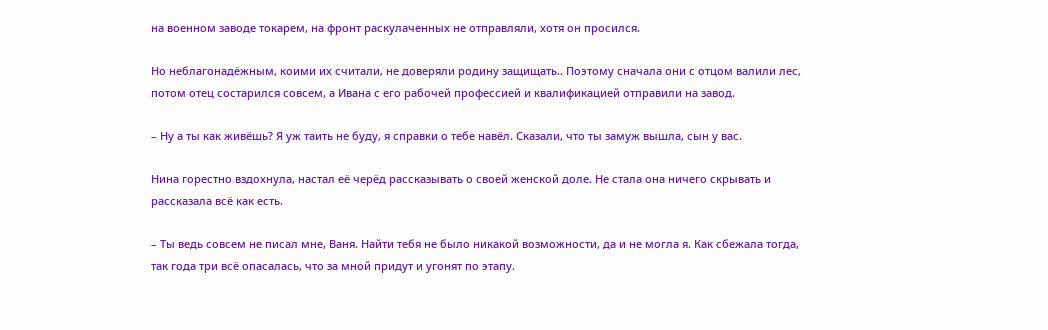на военном заводе токарем, на фронт раскулаченных не отправляли, хотя он просился.

Но неблагонадёжным, коими их считали, не доверяли родину защищать.. Поэтому сначала они с отцом валили лес, потом отец состарился совсем, а Ивана с его рабочей профессией и квалификацией отправили на завод.

– Ну а ты как живёшь? Я уж таить не буду, я справки о тебе навёл. Сказали, что ты замуж вышла, сын у вас.

Нина горестно вздохнула, настал её черёд рассказывать о своей женской доле. Не стала она ничего скрывать и рассказала всё как есть.

– Ты ведь совсем не писал мне, Ваня. Найти тебя не было никакой возможности, да и не могла я. Как сбежала тогда, так года три всё опасалась, что за мной придут и угонят по этапу.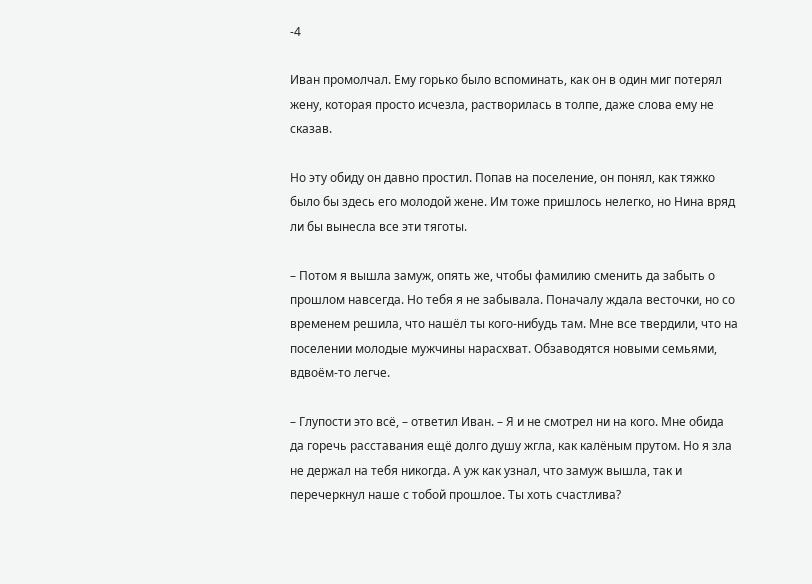-4

Иван промолчал. Ему горько было вспоминать, как он в один миг потерял жену, которая просто исчезла, растворилась в толпе, даже слова ему не сказав.

Но эту обиду он давно простил. Попав на поселение, он понял, как тяжко было бы здесь его молодой жене. Им тоже пришлось нелегко, но Нина вряд ли бы вынесла все эти тяготы.

– Потом я вышла замуж, опять же, чтобы фамилию сменить да забыть о прошлом навсегда. Но тебя я не забывала. Поначалу ждала весточки, но со временем решила, что нашёл ты кого-нибудь там. Мне все твердили, что на поселении молодые мужчины нарасхват. Обзаводятся новыми семьями, вдвоём-то легче.

– Глупости это всё, – ответил Иван. – Я и не смотрел ни на кого. Мне обида да горечь расставания ещё долго душу жгла, как калёным прутом. Но я зла не держал на тебя никогда. А уж как узнал, что замуж вышла, так и перечеркнул наше с тобой прошлое. Ты хоть счастлива?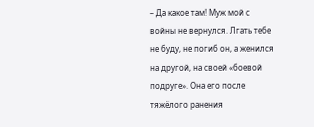– Да какое там! Муж мой с войны не вернулся. Лгать тебе не буду, не погиб он, а женился на другой, на своей «боевой подруге». Она его после тяжёлого ранения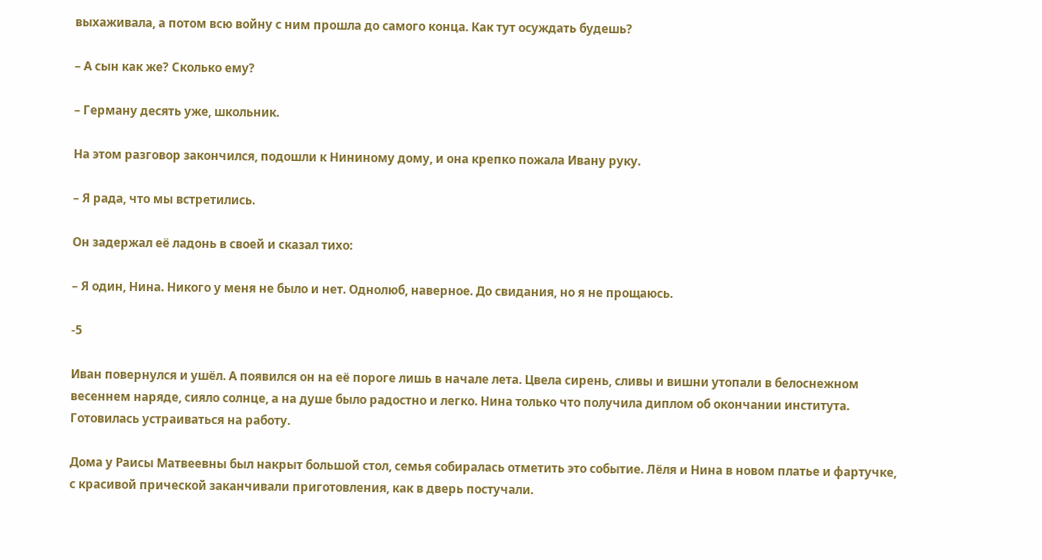выхаживала, а потом всю войну с ним прошла до самого конца. Как тут осуждать будешь?

– А сын как же? Сколько ему?

– Герману десять уже, школьник.

На этом разговор закончился, подошли к Нининому дому, и она крепко пожала Ивану руку.

– Я рада, что мы встретились.

Он задержал её ладонь в своей и сказал тихо:

– Я один, Нина. Никого у меня не было и нет. Однолюб, наверное. До свидания, но я не прощаюсь.

-5

Иван повернулся и ушёл. А появился он на её пороге лишь в начале лета. Цвела сирень, сливы и вишни утопали в белоснежном весеннем наряде, сияло солнце, а на душе было радостно и легко. Нина только что получила диплом об окончании института. Готовилась устраиваться на работу.

Дома у Раисы Матвеевны был накрыт большой стол, семья собиралась отметить это событие. Лёля и Нина в новом платье и фартучке, с красивой прической заканчивали приготовления, как в дверь постучали.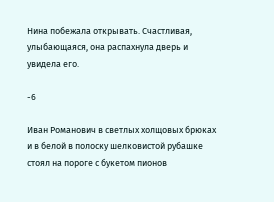Нина побежала открывать. Счастливая, улыбающаяся, она распахнула дверь и увидела его.

-6

Иван Романович в светлых холщовых брюках и в белой в полоску шелковистой рубашке стоял на пороге с букетом пионов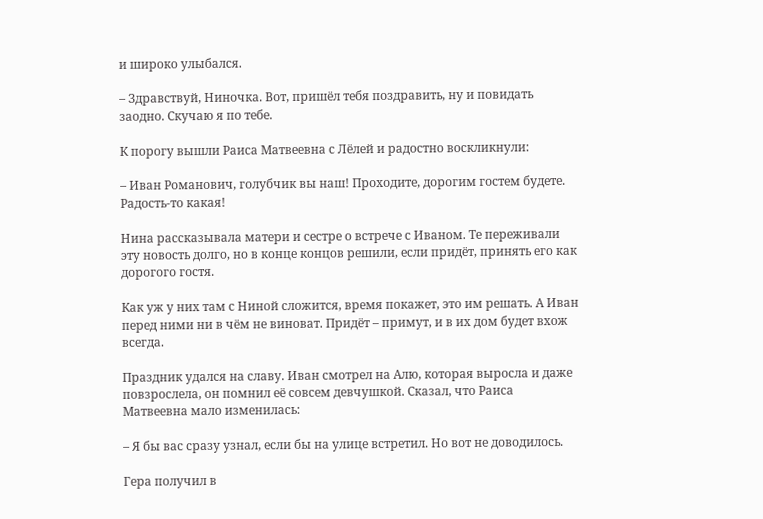и широко улыбался.

– Здравствуй, Ниночка. Вот, пришёл тебя поздравить, ну и повидать заодно. Скучаю я по тебе.

К порогу вышли Раиса Матвеевна с Лёлей и радостно воскликнули:

– Иван Романович, голубчик вы наш! Проходите, дорогим гостем будете. Радость-то какая!

Нина рассказывала матери и сестре о встрече с Иваном. Те переживали эту новость долго, но в конце концов решили, если придёт, принять его как дорогого гостя.

Как уж у них там с Ниной сложится, время покажет, это им решать. А Иван перед ними ни в чём не виноват. Придёт – примут, и в их дом будет вхож всегда.

Праздник удался на славу. Иван смотрел на Алю, которая выросла и даже повзрослела, он помнил её совсем девчушкой. Сказал, что Раиса Матвеевна мало изменилась:

– Я бы вас сразу узнал, если бы на улице встретил. Но вот не доводилось.

Гера получил в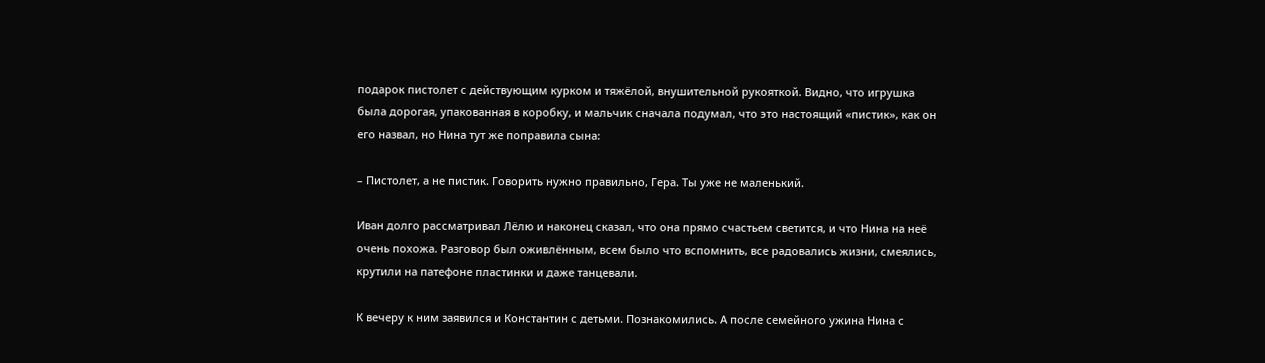подарок пистолет с действующим курком и тяжёлой, внушительной рукояткой. Видно, что игрушка была дорогая, упакованная в коробку, и мальчик сначала подумал, что это настоящий «пистик», как он его назвал, но Нина тут же поправила сына:

– Пистолет, а не пистик. Говорить нужно правильно, Гера. Ты уже не маленький.

Иван долго рассматривал Лёлю и наконец сказал, что она прямо счастьем светится, и что Нина на неё очень похожа. Разговор был оживлённым, всем было что вспомнить, все радовались жизни, смеялись, крутили на патефоне пластинки и даже танцевали.

К вечеру к ним заявился и Константин с детьми. Познакомились. А после семейного ужина Нина с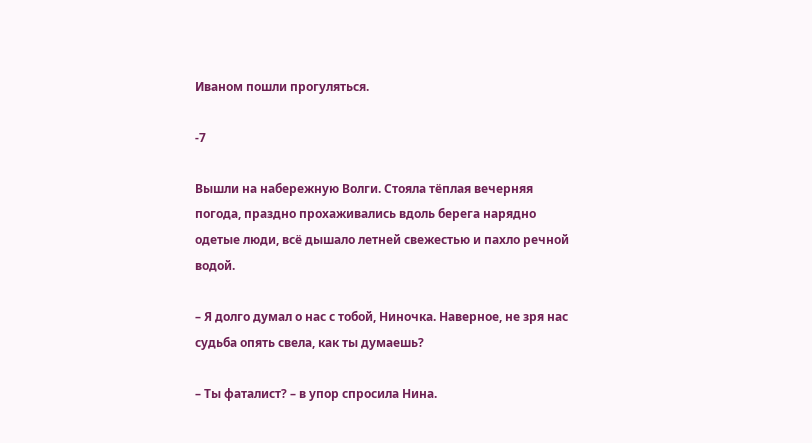Иваном пошли прогуляться.

-7

Вышли на набережную Волги. Стояла тёплая вечерняя погода, праздно прохаживались вдоль берега нарядно одетые люди, всё дышало летней свежестью и пахло речной водой.

– Я долго думал о нас с тобой, Ниночка. Наверное, не зря нас судьба опять свела, как ты думаешь?

– Ты фаталист? – в упор спросила Нина.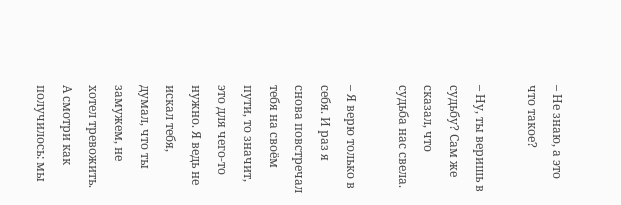– Не знаю, а это что такое?

– Ну, ты веришь в судьбу? Сам же сказал, что судьба нас свела.

– Я верю только в себя. И раз я снова повстречал тебя на своём пути, то значит, это для чего-то нужно. Я ведь не искал тебя, думал, что ты замужем, не хотел тревожить. А смотри как получилось: мы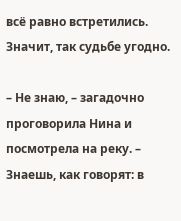всё равно встретились. Значит, так судьбе угодно.

– Не знаю, – загадочно проговорила Нина и посмотрела на реку. – Знаешь, как говорят: в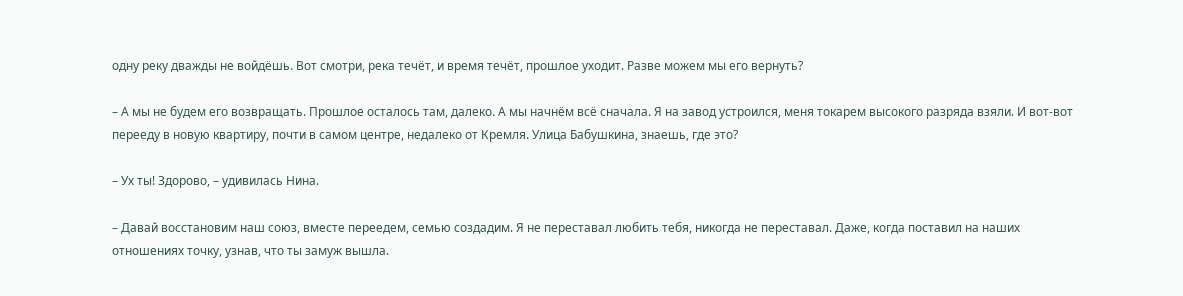одну реку дважды не войдёшь. Вот смотри, река течёт, и время течёт, прошлое уходит. Разве можем мы его вернуть?

– А мы не будем его возвращать. Прошлое осталось там, далеко. А мы начнём всё сначала. Я на завод устроился, меня токарем высокого разряда взяли. И вот-вот перееду в новую квартиру, почти в самом центре, недалеко от Кремля. Улица Бабушкина, знаешь, где это?

– Ух ты! Здорово, – удивилась Нина.

– Давай восстановим наш союз, вместе переедем, семью создадим. Я не переставал любить тебя, никогда не переставал. Даже, когда поставил на наших отношениях точку, узнав, что ты замуж вышла.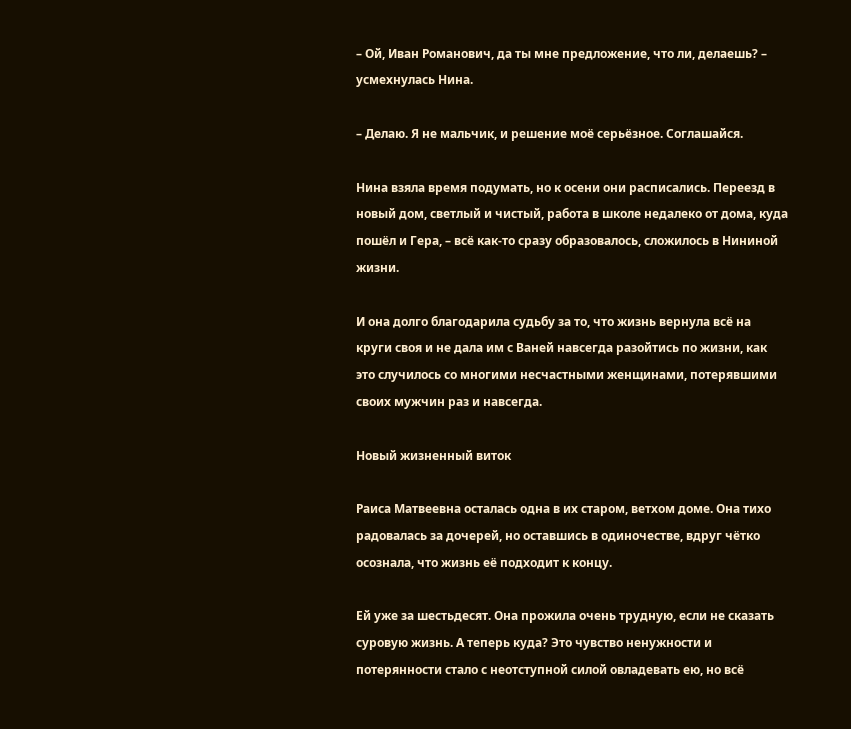– Ой, Иван Романович, да ты мне предложение, что ли, делаешь? – усмехнулась Нина.

– Делаю. Я не мальчик, и решение моё серьёзное. Соглашайся.

Нина взяла время подумать, но к осени они расписались. Переезд в новый дом, светлый и чистый, работа в школе недалеко от дома, куда пошёл и Гера, – всё как-то сразу образовалось, сложилось в Нининой жизни.

И она долго благодарила судьбу за то, что жизнь вернула всё на круги своя и не дала им с Ваней навсегда разойтись по жизни, как это случилось со многими несчастными женщинами, потерявшими своих мужчин раз и навсегда.

Новый жизненный виток

Раиса Матвеевна осталась одна в их старом, ветхом доме. Она тихо радовалась за дочерей, но оставшись в одиночестве, вдруг чётко осознала, что жизнь её подходит к концу.

Ей уже за шестьдесят. Она прожила очень трудную, если не сказать суровую жизнь. А теперь куда? Это чувство ненужности и потерянности стало с неотступной силой овладевать ею, но всё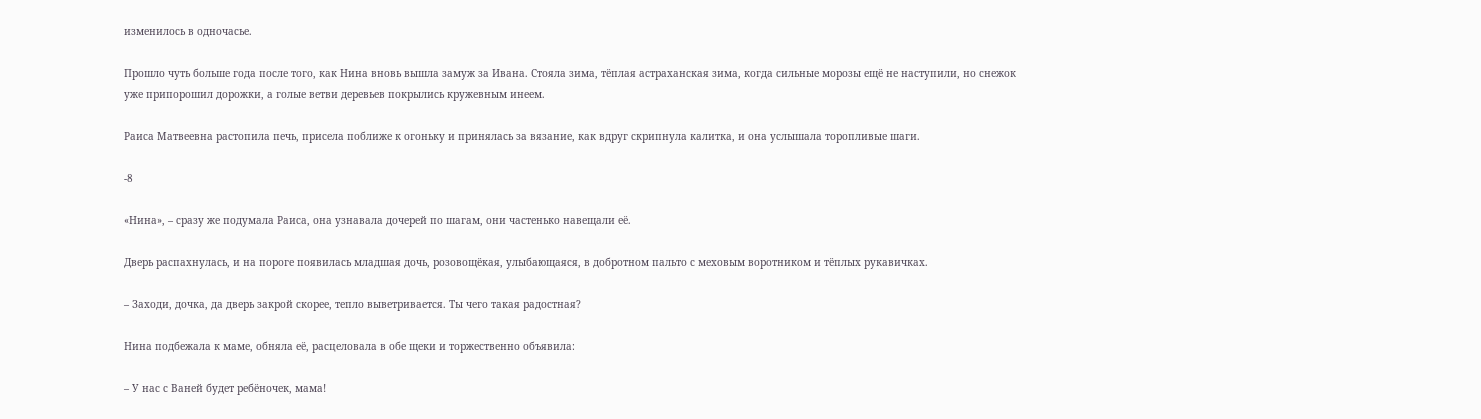изменилось в одночасье.

Прошло чуть больше года после того, как Нина вновь вышла замуж за Ивана. Стояла зима, тёплая астраханская зима, когда сильные морозы ещё не наступили, но снежок уже припорошил дорожки, а голые ветви деревьев покрылись кружевным инеем.

Раиса Матвеевна растопила печь, присела поближе к огоньку и принялась за вязание, как вдруг скрипнула калитка, и она услышала торопливые шаги.

-8

«Нина», – сразу же подумала Раиса, она узнавала дочерей по шагам, они частенько навещали её.

Дверь распахнулась, и на пороге появилась младшая дочь, розовощёкая, улыбающаяся, в добротном пальто с меховым воротником и тёплых рукавичках.

– Заходи, дочка, да дверь закрой скорее, тепло выветривается. Ты чего такая радостная?

Нина подбежала к маме, обняла её, расцеловала в обе щеки и торжественно объявила:

– У нас с Ваней будет ребёночек, мама!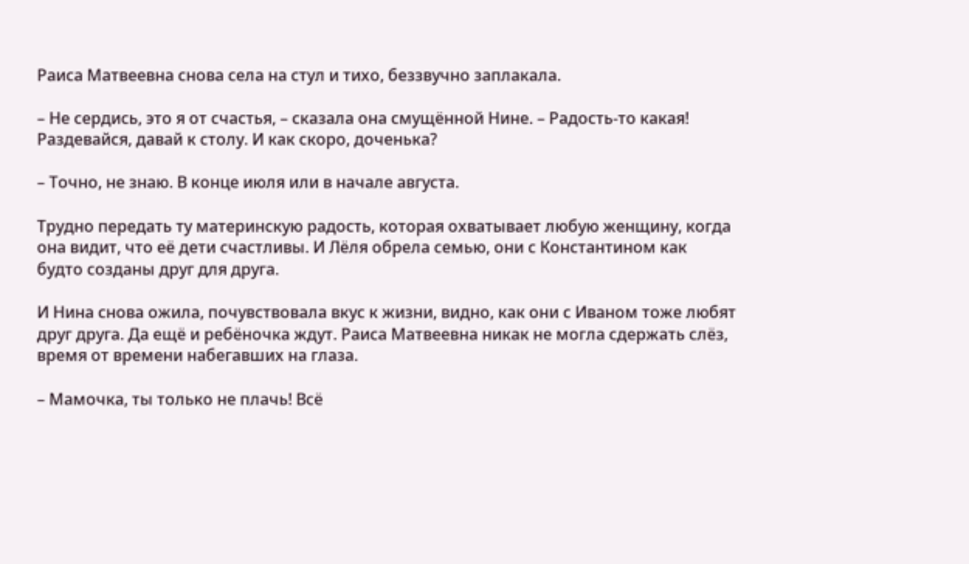Раиса Матвеевна снова села на стул и тихо, беззвучно заплакала.

– Не сердись, это я от счастья, – сказала она смущённой Нине. – Радость-то какая! Раздевайся, давай к столу. И как скоро, доченька?

– Точно, не знаю. В конце июля или в начале августа.

Трудно передать ту материнскую радость, которая охватывает любую женщину, когда она видит, что её дети счастливы. И Лёля обрела семью, они с Константином как будто созданы друг для друга.

И Нина снова ожила, почувствовала вкус к жизни, видно, как они с Иваном тоже любят друг друга. Да ещё и ребёночка ждут. Раиса Матвеевна никак не могла сдержать слёз, время от времени набегавших на глаза.

– Мамочка, ты только не плачь! Всё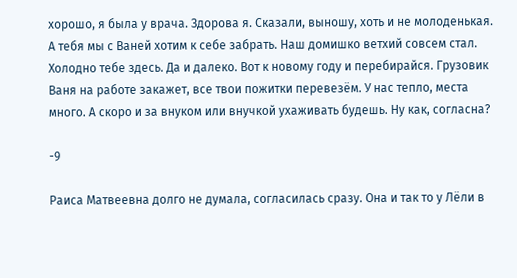хорошо, я была у врача. Здорова я. Сказали, выношу, хоть и не молоденькая. А тебя мы с Ваней хотим к себе забрать. Наш домишко ветхий совсем стал. Холодно тебе здесь. Да и далеко. Вот к новому году и перебирайся. Грузовик Ваня на работе закажет, все твои пожитки перевезём. У нас тепло, места много. А скоро и за внуком или внучкой ухаживать будешь. Ну как, согласна?

-9

Раиса Матвеевна долго не думала, согласилась сразу. Она и так то у Лёли в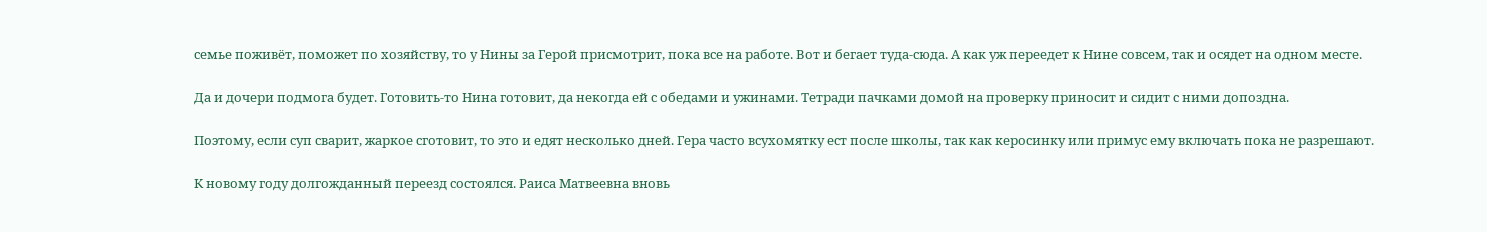семье поживёт, поможет по хозяйству, то у Нины за Герой присмотрит, пока все на работе. Вот и бегает туда-сюда. А как уж переедет к Нине совсем, так и осядет на одном месте.

Да и дочери подмога будет. Готовить-то Нина готовит, да некогда ей с обедами и ужинами. Тетради пачками домой на проверку приносит и сидит с ними допоздна.

Поэтому, если суп сварит, жаркое сготовит, то это и едят несколько дней. Гера часто всухомятку ест после школы, так как керосинку или примус ему включать пока не разрешают.

К новому году долгожданный переезд состоялся. Раиса Матвеевна вновь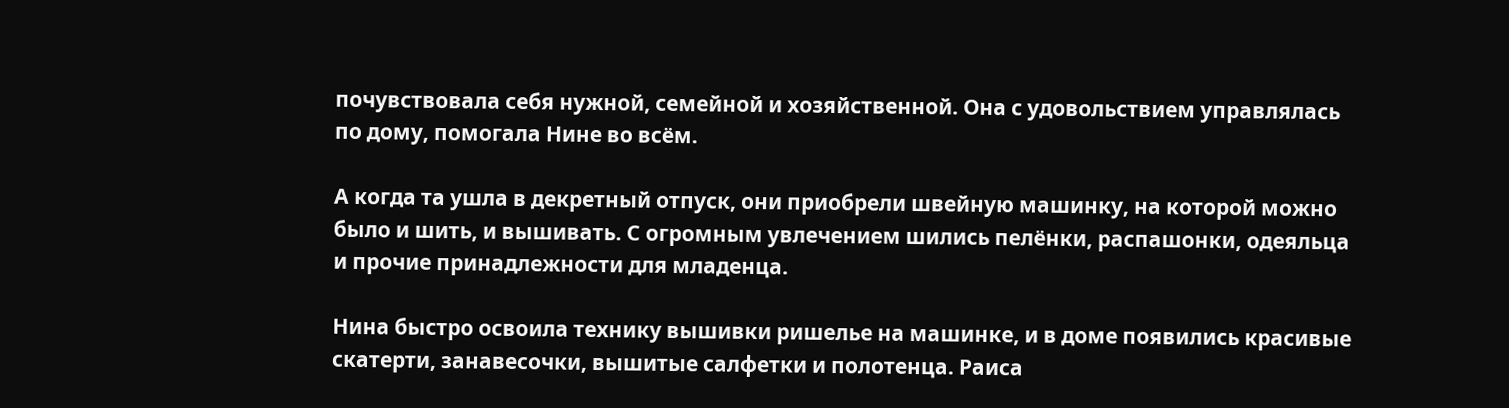почувствовала себя нужной, семейной и хозяйственной. Она с удовольствием управлялась по дому, помогала Нине во всём.

А когда та ушла в декретный отпуск, они приобрели швейную машинку, на которой можно было и шить, и вышивать. С огромным увлечением шились пелёнки, распашонки, одеяльца и прочие принадлежности для младенца.

Нина быстро освоила технику вышивки ришелье на машинке, и в доме появились красивые скатерти, занавесочки, вышитые салфетки и полотенца. Раиса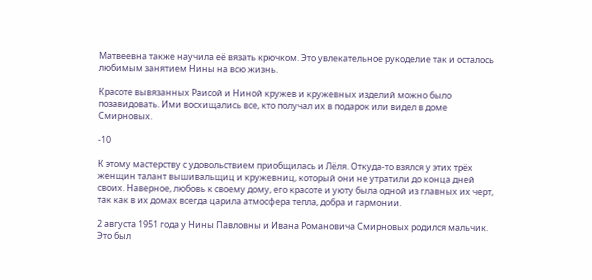Матвеевна также научила её вязать крючком. Это увлекательное рукоделие так и осталось любимым занятием Нины на всю жизнь.

Красоте вывязанных Раисой и Ниной кружев и кружевных изделий можно было позавидовать. Ими восхищались все, кто получал их в подарок или видел в доме Смирновых.

-10

К этому мастерству с удовольствием приобщилась и Лёля. Откуда-то взялся у этих трёх женщин талант вышивальщиц и кружевниц, который они не утратили до конца дней своих. Наверное, любовь к своему дому, его красоте и уюту была одной из главных их черт, так как в их домах всегда царила атмосфера тепла, добра и гармонии.

2 августа 1951 года у Нины Павловны и Ивана Романовича Смирновых родился мальчик. Это был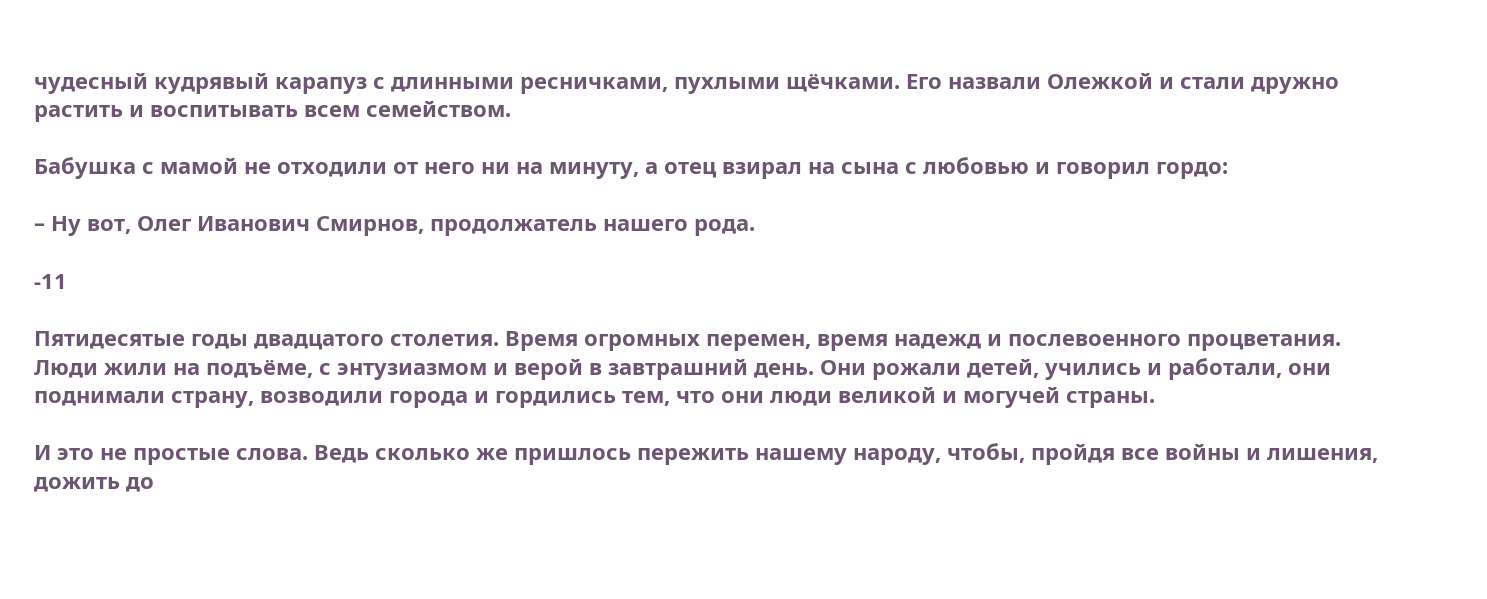чудесный кудрявый карапуз с длинными ресничками, пухлыми щёчками. Его назвали Олежкой и стали дружно растить и воспитывать всем семейством.

Бабушка с мамой не отходили от него ни на минуту, а отец взирал на сына с любовью и говорил гордо:

– Ну вот, Олег Иванович Смирнов, продолжатель нашего рода.

-11

Пятидесятые годы двадцатого столетия. Время огромных перемен, время надежд и послевоенного процветания. Люди жили на подъёме, с энтузиазмом и верой в завтрашний день. Они рожали детей, учились и работали, они поднимали страну, возводили города и гордились тем, что они люди великой и могучей страны.

И это не простые слова. Ведь сколько же пришлось пережить нашему народу, чтобы, пройдя все войны и лишения, дожить до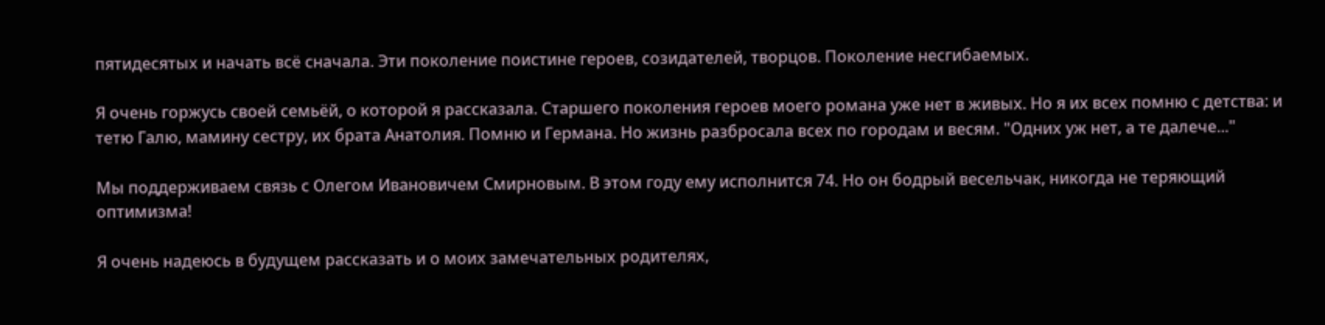пятидесятых и начать всё сначала. Эти поколение поистине героев, созидателей, творцов. Поколение несгибаемых.

Я очень горжусь своей семьёй, о которой я рассказала. Старшего поколения героев моего романа уже нет в живых. Но я их всех помню с детства: и тетю Галю, мамину сестру, их брата Анатолия. Помню и Германа. Но жизнь разбросала всех по городам и весям. "Одних уж нет, а те далече..."

Мы поддерживаем связь с Олегом Ивановичем Смирновым. В этом году ему исполнится 74. Но он бодрый весельчак, никогда не теряющий оптимизма!

Я очень надеюсь в будущем рассказать и о моих замечательных родителях,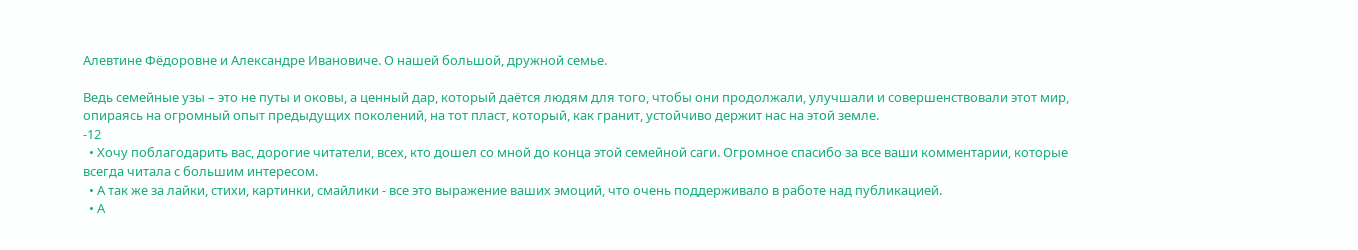Алевтине Фёдоровне и Александре Ивановиче. О нашей большой, дружной семье.

Ведь семейные узы – это не путы и оковы, а ценный дар, который даётся людям для того, чтобы они продолжали, улучшали и совершенствовали этот мир, опираясь на огромный опыт предыдущих поколений, на тот пласт, который, как гранит, устойчиво держит нас на этой земле.
-12
  • Хочу поблагодарить вас, дорогие читатели, всех, кто дошел со мной до конца этой семейной саги. Огромное спасибо за все ваши комментарии, которые всегда читала с большим интересом.
  • А так же за лайки, стихи, картинки, смайлики - все это выражение ваших эмоций, что очень поддерживало в работе над публикацией.
  • А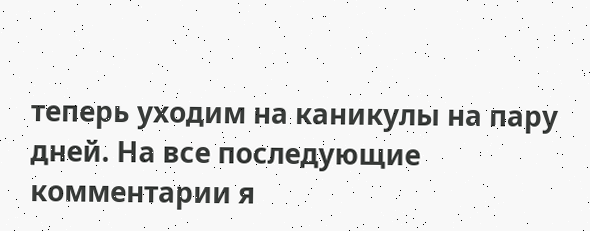теперь уходим на каникулы на пару дней. На все последующие комментарии я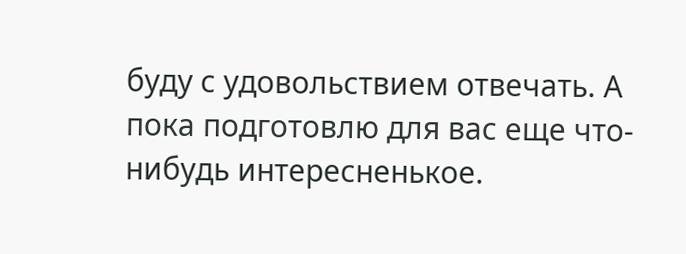буду с удовольствием отвечать. А пока подготовлю для вас еще что-нибудь интересненькое.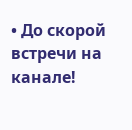• До скорой встречи на канале!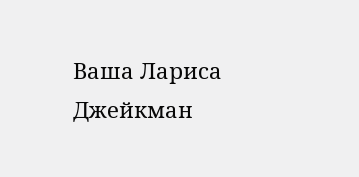Ваша Лариса Джейкман